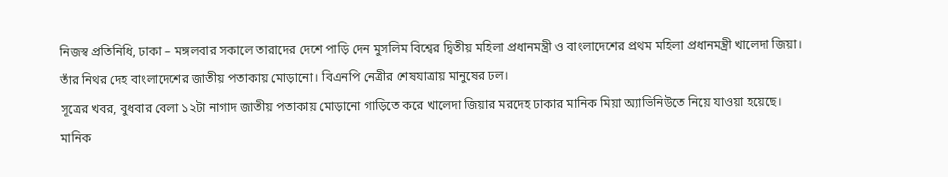নিজস্ব প্রতিনিধি, ঢাকা – মঙ্গলবার সকালে তারাদের দেশে পাড়ি দেন মুসলিম বিশ্বের দ্বিতীয় মহিলা প্রধানমন্ত্রী ও বাংলাদেশের প্রথম মহিলা প্রধানমন্ত্রী খালেদা জিয়া। তাঁর নিথর দেহ বাংলাদেশের জাতীয় পতাকায় মোড়ানো। বিএনপি নেত্রীর শেষযাত্রায় মানুষের ঢল।
সূত্রের খবর, বুধবার বেলা ১২টা নাগাদ জাতীয় পতাকায় মোড়ানো গাড়িতে করে খালেদা জিয়ার মরদেহ ঢাকার মানিক মিয়া অ্যাভিনিউতে নিয়ে যাওয়া হয়েছে। মানিক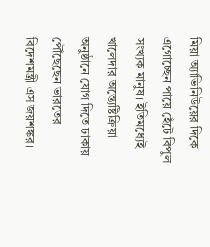মিয়া অ্যাভিনিউয়ের দিকে এগোচ্ছেন পায়ে হেঁটে বিপুল সংখ্যক মানুষ। ইতিমধ্যেই খালেদার অন্ত্যেষ্টিক্রিয়া অনুষ্ঠানে যোগ দিতে ঢাকায় পৌঁছেছেন ভারতের বিদেশমন্ত্রী এস জয়শঙ্কর।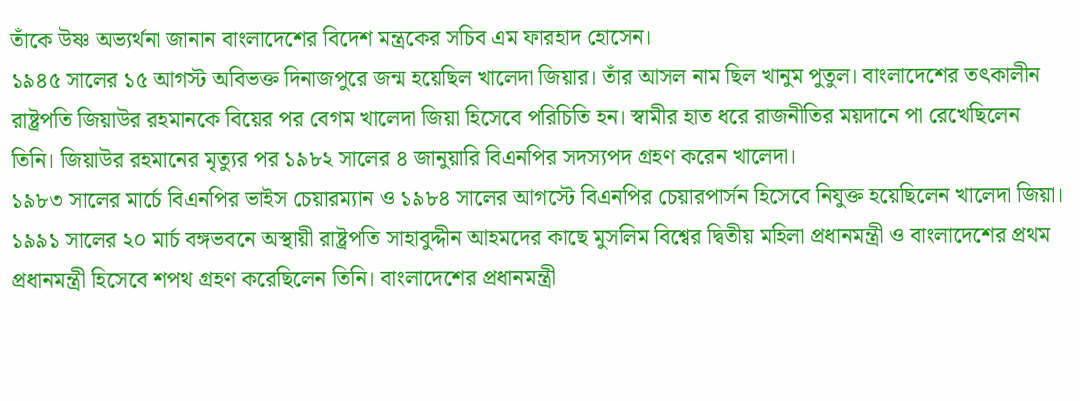তাঁকে উষ্ণ অভ্যর্থনা জানান বাংলাদেশের বিদেশ মন্ত্রকের সচিব এম ফারহাদ হোসেন।
১৯৪৫ সালের ১৫ আগস্ট অবিভক্ত দিনাজপুরে জন্ম হয়েছিল খালেদা জিয়ার। তাঁর আসল নাম ছিল খানুম পুতুল। বাংলাদেশের তৎকালীন রাষ্ট্রপতি জিয়াউর রহমানকে বিয়ের পর বেগম খালেদা জিয়া হিসেবে পরিচিতি হন। স্বামীর হাত ধরে রাজনীতির ময়দানে পা রেখেছিলেন তিনি। জিয়াউর রহমানের মৃত্যুর পর ১৯৮২ সালের ৪ জানুয়ারি বিএনপির সদস্যপদ গ্রহণ করেন খালেদা।
১৯৮৩ সালের মার্চে বিএনপির ভাইস চেয়ারম্যান ও ১৯৮৪ সালের আগস্টে বিএনপির চেয়ারপার্সন হিসেবে নিযুক্ত হয়েছিলেন খালেদা জিয়া। ১৯৯১ সালের ২০ মার্চ বঙ্গভবনে অস্থায়ী রাষ্ট্রপতি সাহাবুদ্দীন আহমদের কাছে মুসলিম বিশ্বের দ্বিতীয় মহিলা প্রধানমন্ত্রী ও বাংলাদেশের প্রথম প্রধানমন্ত্রী হিসেবে শপথ গ্রহণ করেছিলেন তিনি। বাংলাদেশের প্রধানমন্ত্রী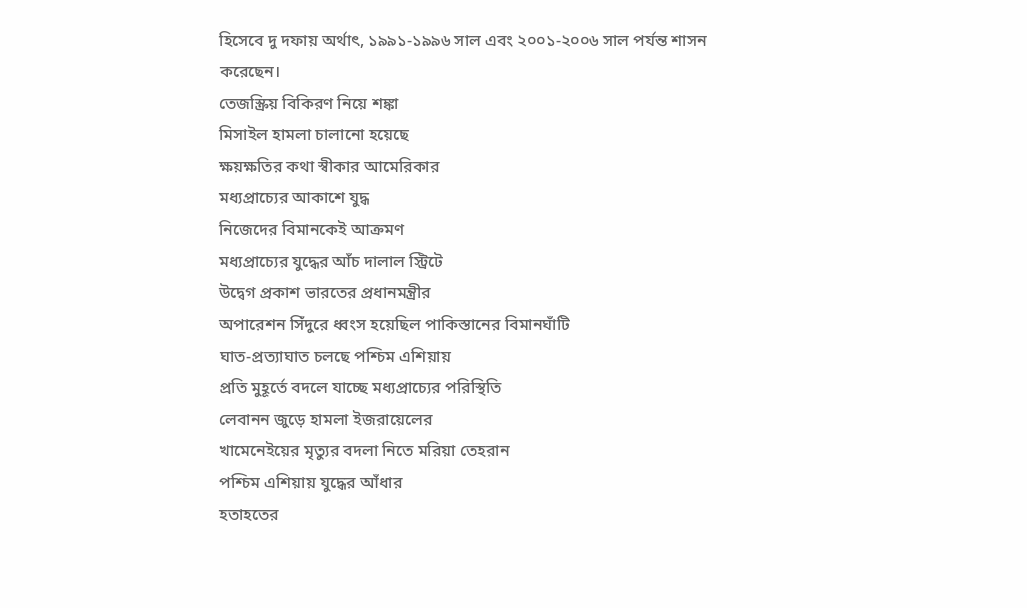হিসেবে দু দফায় অর্থাৎ, ১৯৯১-১৯৯৬ সাল এবং ২০০১-২০০৬ সাল পর্যন্ত শাসন করেছেন।
তেজস্ক্রিয় বিকিরণ নিয়ে শঙ্কা
মিসাইল হামলা চালানো হয়েছে
ক্ষয়ক্ষতির কথা স্বীকার আমেরিকার
মধ্যপ্রাচ্যের আকাশে যুদ্ধ
নিজেদের বিমানকেই আক্রমণ
মধ্যপ্রাচ্যের যুদ্ধের আঁচ দালাল স্ট্রিটে
উদ্বেগ প্রকাশ ভারতের প্রধানমন্ত্রীর
অপারেশন সিঁদুরে ধ্বংস হয়েছিল পাকিস্তানের বিমানঘাঁটি
ঘাত-প্রত্যাঘাত চলছে পশ্চিম এশিয়ায়
প্রতি মুহূর্তে বদলে যাচ্ছে মধ্যপ্রাচ্যের পরিস্থিতি
লেবানন জুড়ে হামলা ইজরায়েলের
খামেনেইয়ের মৃত্যুর বদলা নিতে মরিয়া তেহরান
পশ্চিম এশিয়ায় যুদ্ধের আঁধার
হতাহতের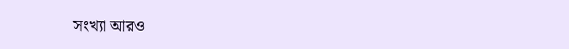সংখ্যা আরও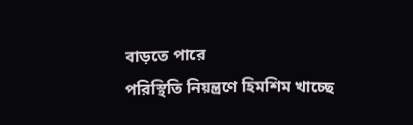বাড়তে পারে
পরিস্থিতি নিয়ন্ত্রণে হিমশিম খাচ্ছে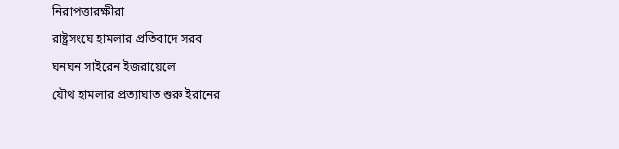নিরাপত্তারক্ষীরা
রাষ্ট্রসংঘে হামলার প্রতিবাদে সরব
ঘনঘন সাইরেন ইজরায়েলে
যৌথ হামলার প্রত্যাঘাত শুরু ইরানের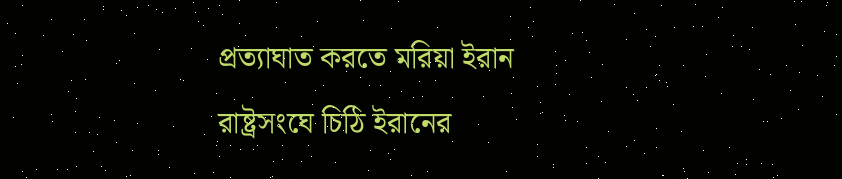প্রত্যাঘাত করতে মরিয়া ইরান
রাষ্ট্রসংঘে চিঠি ইরানের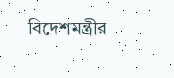বিদেশমন্ত্রীর